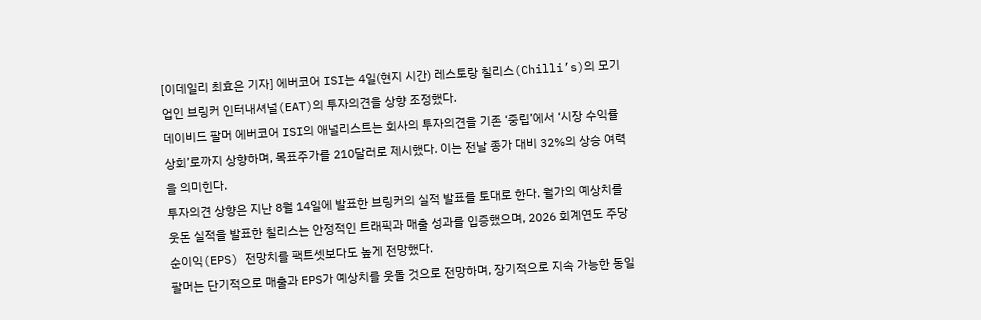[이데일리 최효은 기자] 에버코어 ISI는 4일(현지 시간) 레스토랑 칠리스(Chilli’s)의 모기업인 브링커 인터내셔널(EAT)의 투자의견을 상향 조정했다.
데이비드 팔머 에버코어 ISI의 애널리스트는 회사의 투자의견을 기존 ‘중립’에서 ‘시장 수익률 상회’로까지 상향하며, 목표주가를 210달러로 제시했다. 이는 전날 종가 대비 32%의 상승 여력을 의미힌다.
투자의견 상향은 지난 8월 14일에 발표한 브링커의 실적 발표를 토대로 한다. 월가의 예상치를 웃돈 실적을 발표한 칠리스는 안정적인 트래픽과 매출 성과를 입증했으며, 2026 회계연도 주당순이익(EPS) 전망치를 팩트셋보다도 높게 전망했다.
팔머는 단기적으로 매출과 EPS가 예상치를 웃돌 것으로 전망하며, 장기적으로 지속 가능한 동일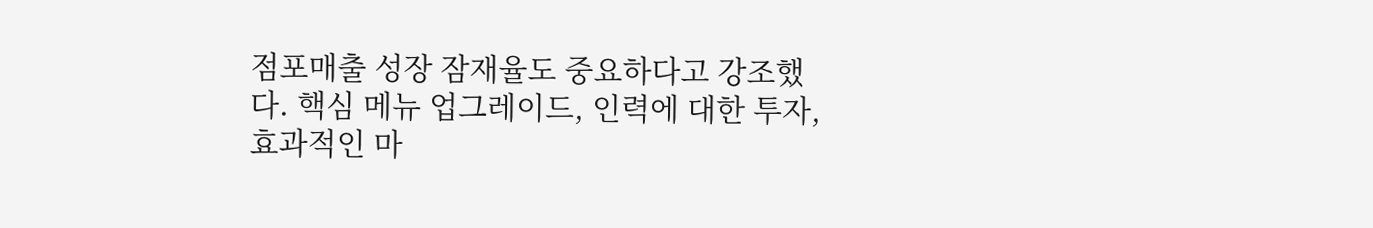점포매출 성장 잠재율도 중요하다고 강조했다. 핵심 메뉴 업그레이드, 인력에 대한 투자, 효과적인 마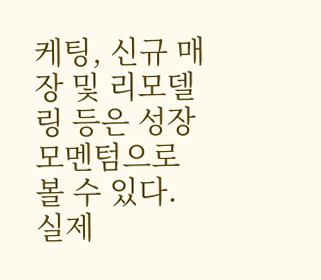케팅, 신규 매장 및 리모델링 등은 성장 모멘텀으로 볼 수 있다.
실제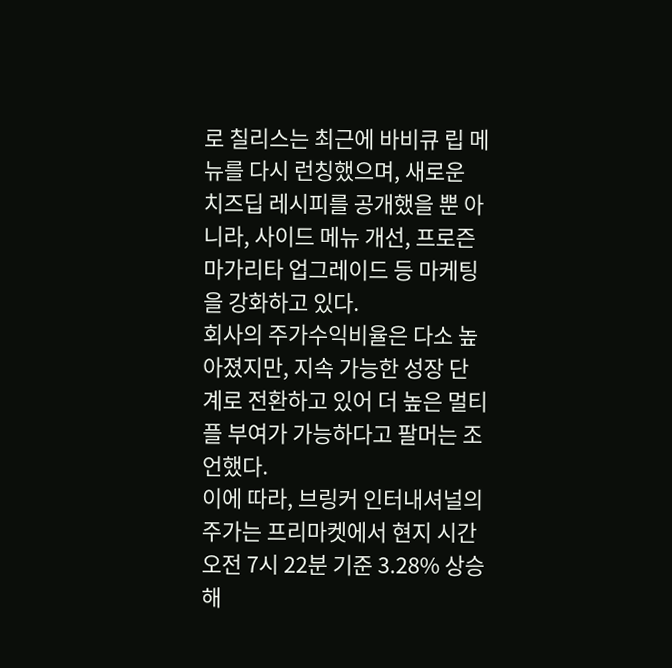로 칠리스는 최근에 바비큐 립 메뉴를 다시 런칭했으며, 새로운 치즈딥 레시피를 공개했을 뿐 아니라, 사이드 메뉴 개선, 프로즌 마가리타 업그레이드 등 마케팅을 강화하고 있다.
회사의 주가수익비율은 다소 높아졌지만, 지속 가능한 성장 단계로 전환하고 있어 더 높은 멀티플 부여가 가능하다고 팔머는 조언했다.
이에 따라, 브링커 인터내셔널의 주가는 프리마켓에서 현지 시간 오전 7시 22분 기준 3.28% 상승해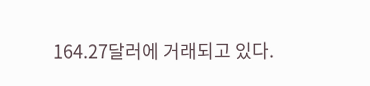164.27달러에 거래되고 있다.